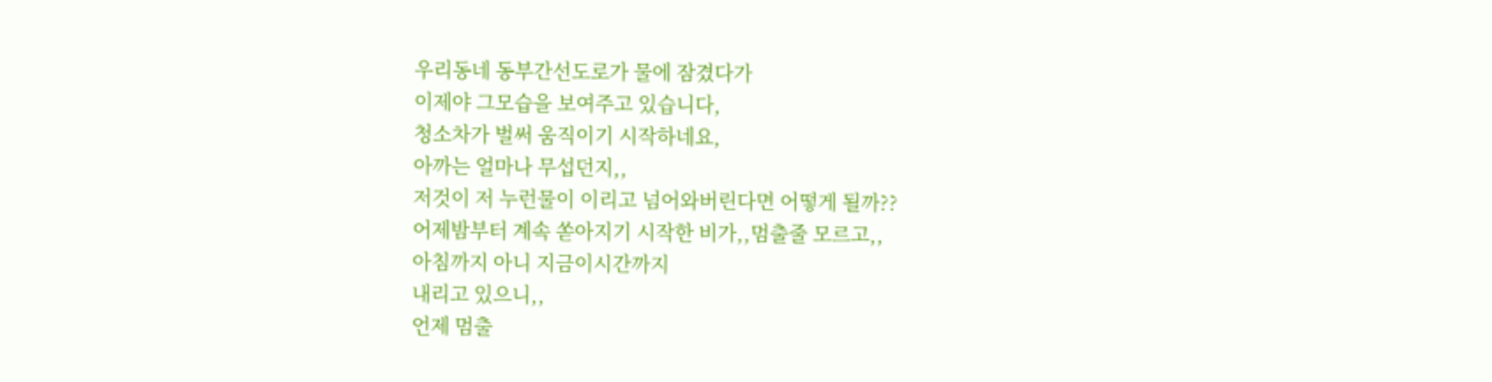우리동네 동부간선도로가 물에 잠겼다가
이제야 그모습을 보여주고 있습니다,
청소차가 벌써 움직이기 시작하네요,
아까는 얼마나 무섭던지,,
저것이 저 누런물이 이리고 넘어와버린다면 어떻게 될까??
어제밤부터 계속 쏟아지기 시작한 비가,,멈출줄 모르고,,
아침까지 아니 지금이시간까지
내리고 있으니,,
언제 멈출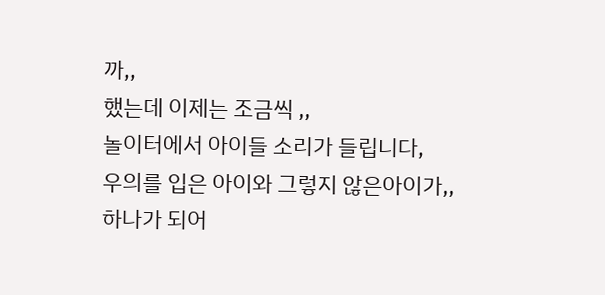까,,
했는데 이제는 조금씩 ,,
놀이터에서 아이들 소리가 들립니다,
우의를 입은 아이와 그렇지 않은아이가,,
하나가 되어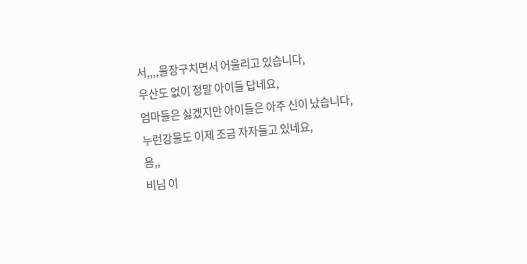서,,,,물장구치면서 어울리고 있습니다,
우산도 없이 정말 아이들 답네요,
엄마들은 싫겠지만 아이들은 아주 신이 났습니다,
누런강물도 이제 조금 자자들고 있네요,
음,,
비님 이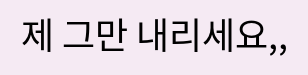제 그만 내리세요,,